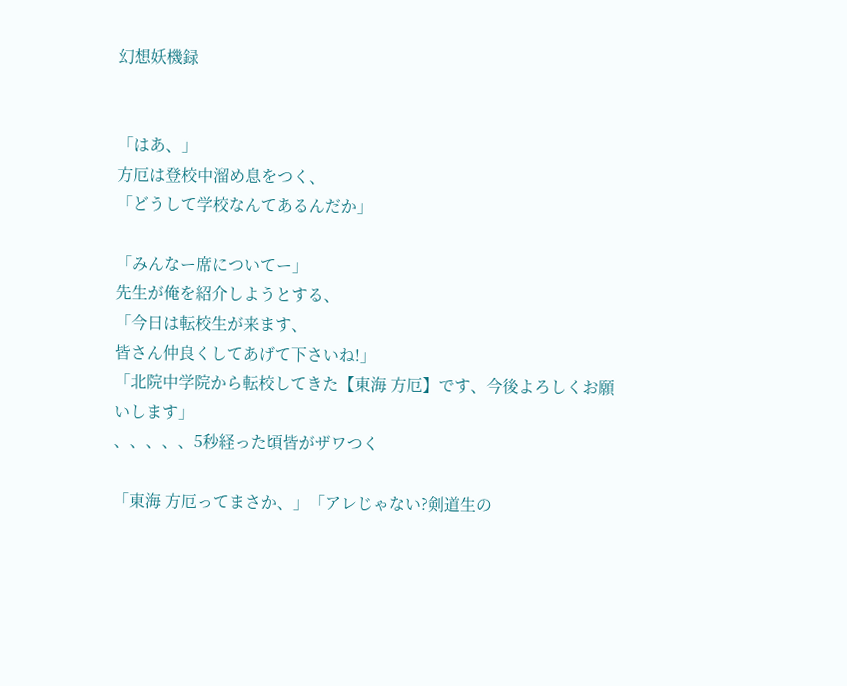幻想妖機録


「はあ、」
方厄は登校中溜め息をつく、
「どうして学校なんてあるんだか」

「みんなー席についてー」
先生が俺を紹介しようとする、
「今日は転校生が来ます、
皆さん仲良くしてあげて下さいね!」
「北院中学院から転校してきた【東海 方厄】です、今後よろしくお願いします」
、、、、、5秒経った頃皆がザワつく

「東海 方厄ってまさか、」「アレじゃない?剣道生の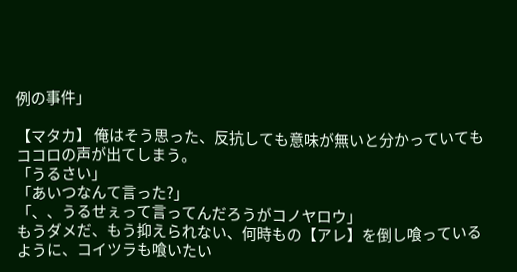例の事件」

【マタカ】 俺はそう思った、反抗しても意味が無いと分かっていてもココロの声が出てしまう。
「うるさい」
「あいつなんて言った?」
「、、うるせぇって言ってんだろうがコノヤロウ」
もうダメだ、もう抑えられない、何時もの【アレ】を倒し喰っているように、コイツラも喰いたい